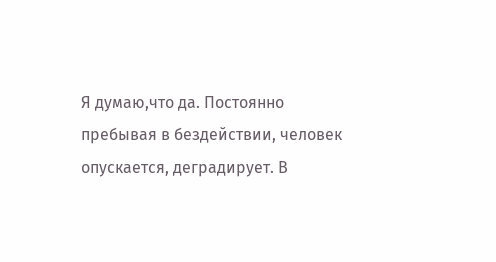Я думаю,что да. Постоянно пребывая в бездействии, человек опускается, деградирует. В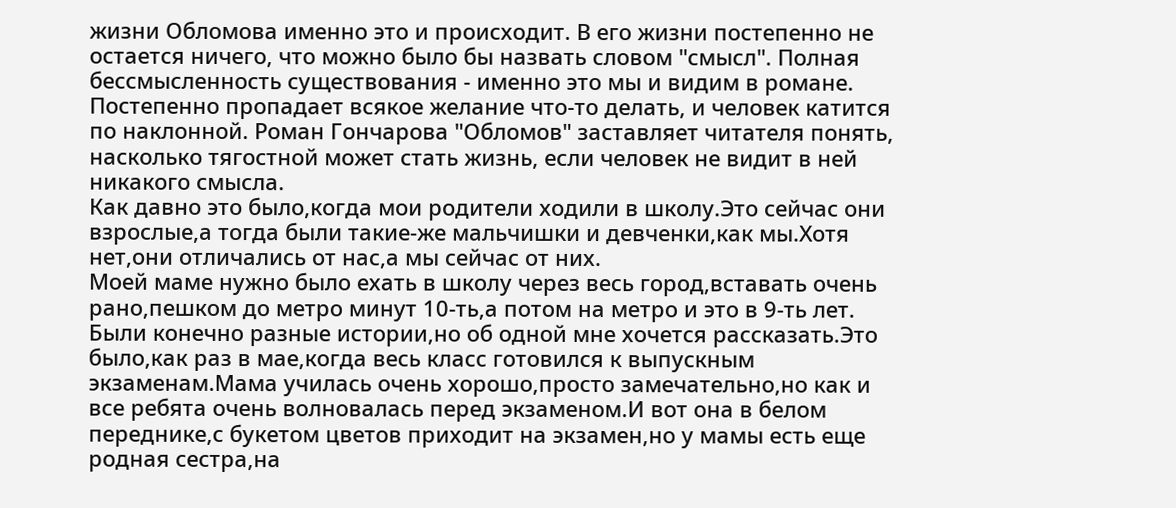жизни Обломова именно это и происходит. В его жизни постепенно не остается ничего, что можно было бы назвать словом "смысл". Полная бессмысленность существования - именно это мы и видим в романе. Постепенно пропадает всякое желание что-то делать, и человек катится по наклонной. Роман Гончарова "Обломов" заставляет читателя понять, насколько тягостной может стать жизнь, если человек не видит в ней никакого смысла.
Как давно это было,когда мои родители ходили в школу.Это сейчас они взрослые,а тогда были такие-же мальчишки и девченки,как мы.Хотя нет,они отличались от нас,а мы сейчас от них.
Моей маме нужно было ехать в школу через весь город,вставать очень рано,пешком до метро минут 10-ть,а потом на метро и это в 9-ть лет.
Были конечно разные истории,но об одной мне хочется рассказать.Это было,как раз в мае,когда весь класc готовился к выпускным экзаменам.Мама училась очень хорошо,просто замечательно,но как и все ребята очень волновалась перед экзаменом.И вот она в белом переднике,с букетом цветов приходит на экзамен,но у мамы есть еще родная сестра,на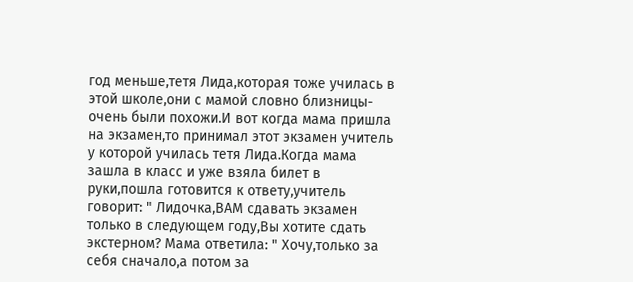год меньше,тетя Лида,которая тоже училась в этой школе,они с мамой словно близницы-очень были похожи.И вот когда мама пришла на экзамен,то принимал этот экзамен учитель у которой училась тетя Лида.Когда мама зашла в класс и уже взяла билет в руки,пошла готовится к ответу,учитель говорит: " Лидочка,ВАМ сдавать экзамен только в следующем году,Вы хотите сдать экстерном? Мама ответила: " Хочу,только за себя сначало,а потом за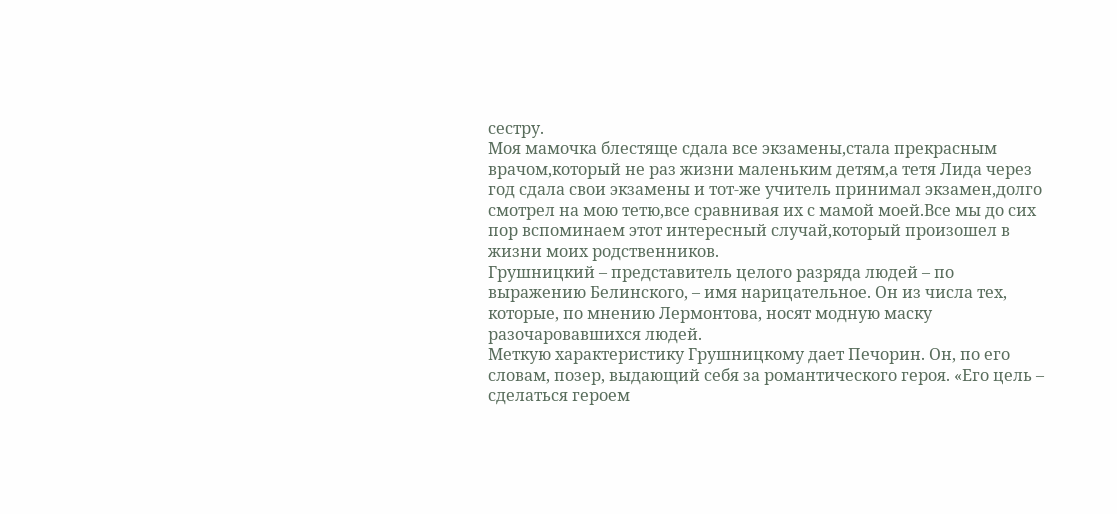сестру.
Моя мамочка блестяще сдала все экзамены,стала прекрасным врачом,который не раз жизни маленьким детям,а тетя Лида через год сдала свои экзамены и тот-же учитель принимал экзамен,долго смотрел на мою тетю,все сравнивая их с мамой моей.Все мы до сих пор вспоминаем этот интересный случай,который произошел в жизни моих родственников.
Грушницкий – представитель целого разряда людей – по выражению Белинского, – имя нарицательное. Он из числа тех, которые, по мнению Лермонтова, носят модную маску разочаровавшихся людей.
Меткую характеристику Грушницкому дает Печорин. Он, по его словам, позер, выдающий себя за романтического героя. «Его цель – сделаться героем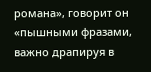романа», говорит он «пышными фразами, важно драпируя в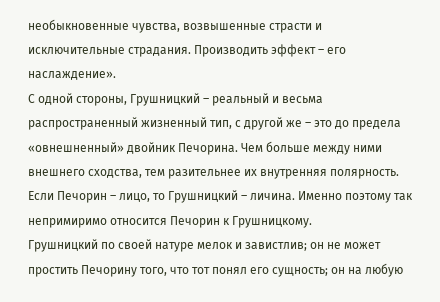необыкновенные чувства, возвышенные страсти и исключительные страдания. Производить эффект – его наслаждение».
С одной стороны, Грушницкий – реальный и весьма распространенный жизненный тип, с другой же – это до предела «овнешненный» двойник Печорина. Чем больше между ними внешнего сходства, тем разительнее их внутренняя полярность. Если Печорин – лицо, то Грушницкий – личина. Именно поэтому так непримиримо относится Печорин к Грушницкому.
Грушницкий по своей натуре мелок и завистлив; он не может простить Печорину того, что тот понял его сущность; он на любую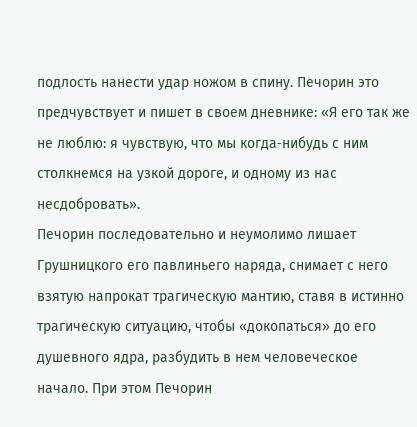подлость нанести удар ножом в спину. Печорин это предчувствует и пишет в своем дневнике: «Я его так же не люблю: я чувствую, что мы когда‑нибудь с ним столкнемся на узкой дороге, и одному из нас несдобровать».
Печорин последовательно и неумолимо лишает Грушницкого его павлиньего наряда, снимает с него взятую напрокат трагическую мантию, ставя в истинно трагическую ситуацию, чтобы «докопаться» до его душевного ядра, разбудить в нем человеческое начало. При этом Печорин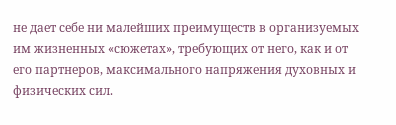не дает себе ни малейших преимуществ в организуемых им жизненных «сюжетах», требующих от него, как и от его партнеров, максимального напряжения духовных и физических сил.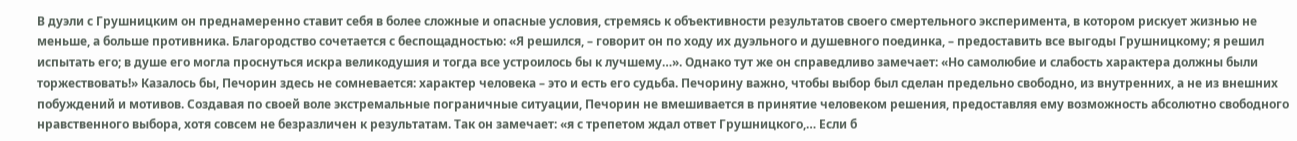В дуэли с Грушницким он преднамеренно ставит себя в более сложные и опасные условия, стремясь к объективности результатов своего смертельного эксперимента, в котором рискует жизнью не меньше, а больше противника. Благородство сочетается с беспощадностью: «Я решился, – говорит он по ходу их дуэльного и душевного поединка, – предоставить все выгоды Грушницкому; я решил испытать его; в душе его могла проснуться искра великодушия и тогда все устроилось бы к лучшему…». Однако тут же он справедливо замечает: «Но самолюбие и слабость характера должны были торжествовать!» Казалось бы, Печорин здесь не сомневается: характер человека – это и есть его судьба. Печорину важно, чтобы выбор был сделан предельно свободно, из внутренних, а не из внешних побуждений и мотивов. Создавая по своей воле экстремальные пограничные ситуации, Печорин не вмешивается в принятие человеком решения, предоставляя ему возможность абсолютно свободного нравственного выбора, хотя совсем не безразличен к результатам. Так он замечает: «я с трепетом ждал ответ Грушницкого,… Если б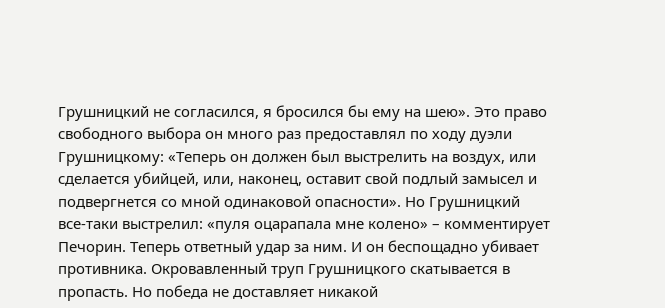Грушницкий не согласился, я бросился бы ему на шею». Это право свободного выбора он много раз предоставлял по ходу дуэли Грушницкому: «Теперь он должен был выстрелить на воздух, или сделается убийцей, или, наконец, оставит свой подлый замысел и подвергнется со мной одинаковой опасности». Но Грушницкий все‑таки выстрелил: «пуля оцарапала мне колено» – комментирует Печорин. Теперь ответный удар за ним. И он беспощадно убивает противника. Окровавленный труп Грушницкого скатывается в пропасть. Но победа не доставляет никакой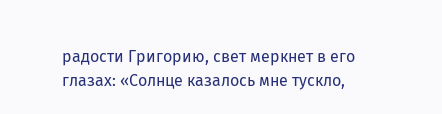радости Григорию, свет меркнет в его глазах: «Солнце казалось мне тускло,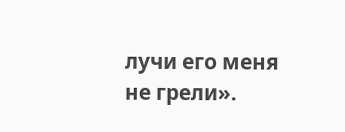лучи его меня не грели».